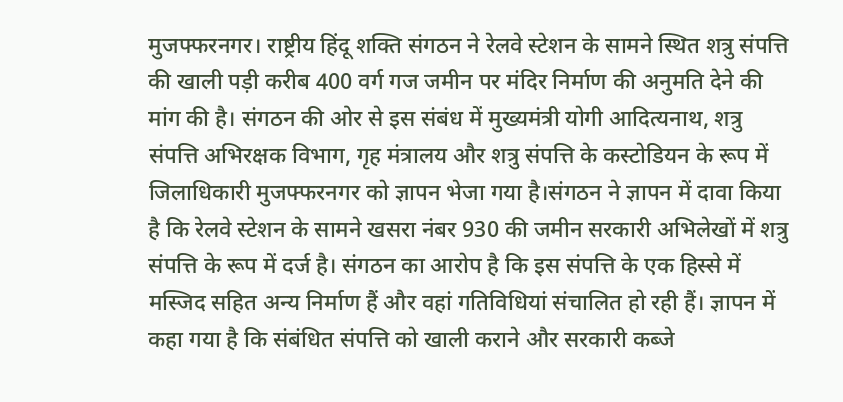मुजफ्फरनगर। राष्ट्रीय हिंदू शक्ति संगठन ने रेलवे स्टेशन के सामने स्थित शत्रु संपत्ति की खाली पड़ी करीब 400 वर्ग गज जमीन पर मंदिर निर्माण की अनुमति देने की मांग की है। संगठन की ओर से इस संबंध में मुख्यमंत्री योगी आदित्यनाथ, शत्रु संपत्ति अभिरक्षक विभाग, गृह मंत्रालय और शत्रु संपत्ति के कस्टोडियन के रूप में जिलाधिकारी मुजफ्फरनगर को ज्ञापन भेजा गया है।संगठन ने ज्ञापन में दावा किया है कि रेलवे स्टेशन के सामने खसरा नंबर 930 की जमीन सरकारी अभिलेखों में शत्रु संपत्ति के रूप में दर्ज है। संगठन का आरोप है कि इस संपत्ति के एक हिस्से में मस्जिद सहित अन्य निर्माण हैं और वहां गतिविधियां संचालित हो रही हैं। ज्ञापन में कहा गया है कि संबंधित संपत्ति को खाली कराने और सरकारी कब्जे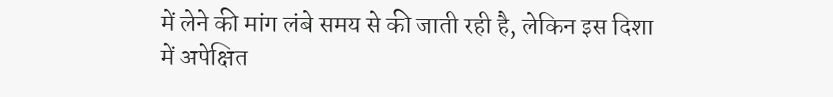में लेने की मांग लंबे समय से की जाती रही है, लेकिन इस दिशा में अपेक्षित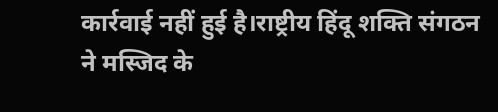कार्रवाई नहीं हुई है।राष्ट्रीय हिंदू शक्ति संगठन ने मस्जिद के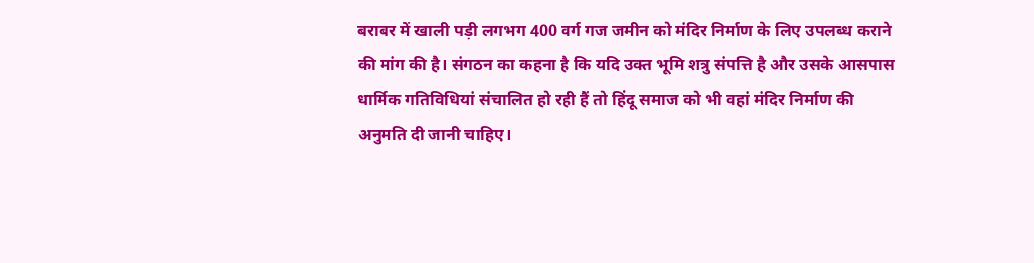बराबर में खाली पड़ी लगभग 400 वर्ग गज जमीन को मंदिर निर्माण के लिए उपलब्ध कराने की मांग की है। संगठन का कहना है कि यदि उक्त भूमि शत्रु संपत्ति है और उसके आसपास धार्मिक गतिविधियां संचालित हो रही हैं तो हिंदू समाज को भी वहां मंदिर निर्माण की अनुमति दी जानी चाहिए।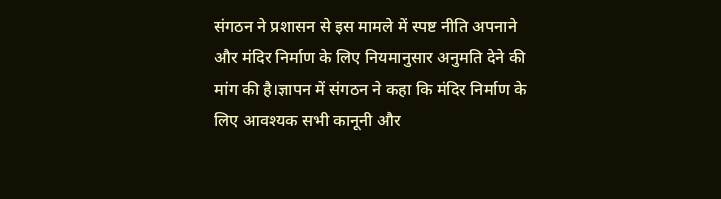संगठन ने प्रशासन से इस मामले में स्पष्ट नीति अपनाने और मंदिर निर्माण के लिए नियमानुसार अनुमति देने की मांग की है।ज्ञापन में संगठन ने कहा कि मंदिर निर्माण के लिए आवश्यक सभी कानूनी और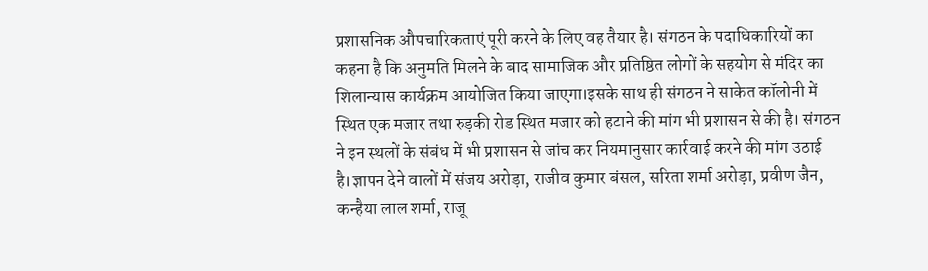प्रशासनिक औपचारिकताएं पूरी करने के लिए वह तैयार है। संगठन के पदाधिकारियों का कहना है कि अनुमति मिलने के बाद सामाजिक और प्रतिष्ठित लोगों के सहयोग से मंदिर का शिलान्यास कार्यक्रम आयोजित किया जाएगा।इसके साथ ही संगठन ने साकेत कॉलोनी में स्थित एक मजार तथा रुड़की रोड स्थित मजार को हटाने की मांग भी प्रशासन से की है। संगठन ने इन स्थलों के संबंध में भी प्रशासन से जांच कर नियमानुसार कार्रवाई करने की मांग उठाई है।ज्ञापन देने वालों में संजय अरोड़ा, राजीव कुमार बंसल, सरिता शर्मा अरोड़ा, प्रवीण जैन, कन्हैया लाल शर्मा, राजू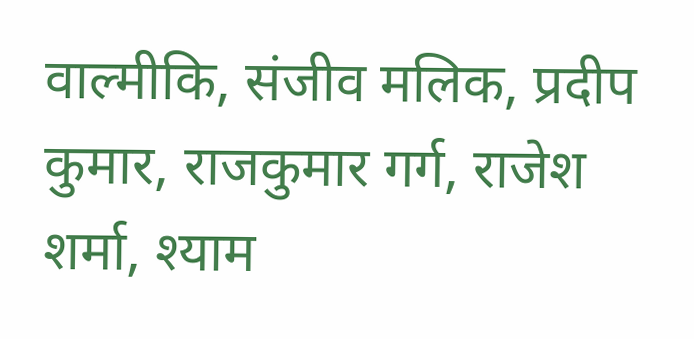वाल्मीकि, संजीव मलिक, प्रदीप कुमार, राजकुमार गर्ग, राजेश शर्मा, श्याम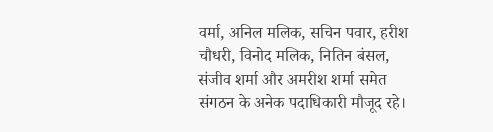वर्मा, अनिल मलिक, सचिन पवार, हरीश चौधरी, विनोद मलिक, नितिन बंसल, संजीव शर्मा और अमरीश शर्मा समेत संगठन के अनेक पदाधिकारी मौजूद रहे।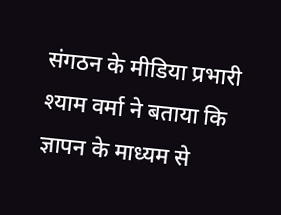संगठन के मीडिया प्रभारी श्याम वर्मा ने बताया कि ज्ञापन के माध्यम से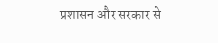प्रशासन और सरकार से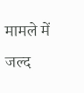मामले में जल्द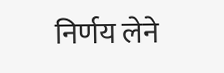निर्णय लेने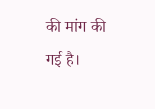की मांग की गई है।